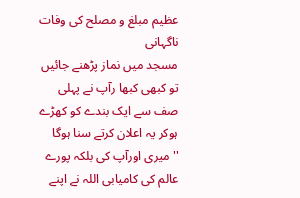عظیم مبلغ و مصلح کی وفات ناگہانی
مسجد میں نماز پڑھنے جائیں تو کبھی کبھا رآپ نے پہلی صف سے ایک بندے کو کھڑے ہوکر یہ اعلان کرتے سنا ہوگا ''میری اورآپ کی بلکہ پورے عالم کی کامیابی اللہ نے اپنے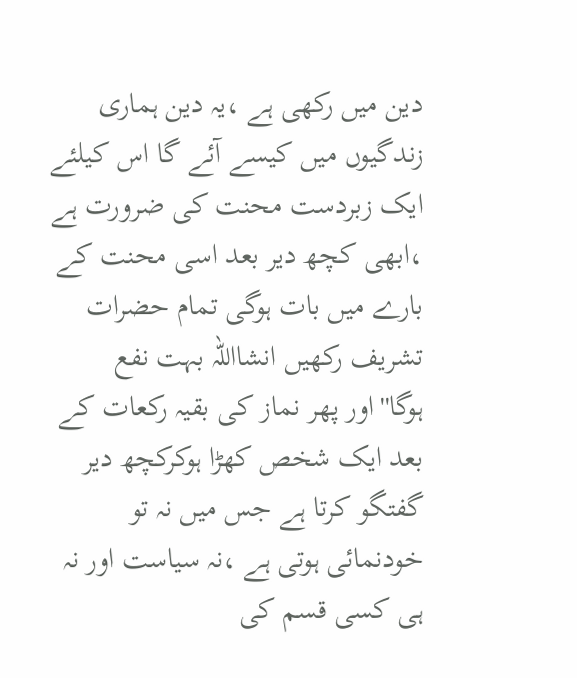دین میں رکھی ہے ،یہ دین ہماری زندگیوں میں کیسے آئے گا اس کیلئے ایک زبردست محنت کی ضرورت ہے ،ابھی کچھ دیر بعد اسی محنت کے بارے میں بات ہوگی تمام حضرات تشریف رکھیں انشااللہ بہت نفع ہوگا''اور پھر نماز کی بقیہ رکعات کے بعد ایک شخص کھڑا ہوکرکچھ دیر گفتگو کرتا ہے جس میں نہ تو خودنمائی ہوتی ہے ،نہ سیاست اور نہ ہی کسی قسم کی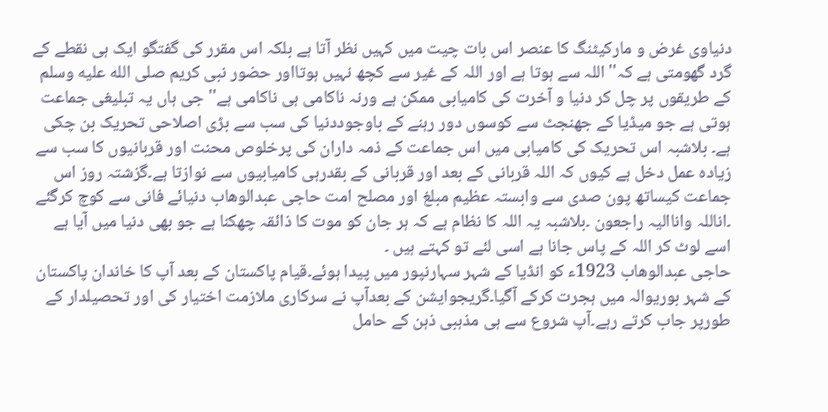دنیاوی غرض و مارکیٹنگ کا عنصر اس بات چیت میں کہیں نظر آتا ہے بلکہ اس مقرر کی گفتگو ایک ہی نقطے کے گرد گھومتی ہے کہ'' اللہ سے ہوتا ہے اور اللہ کے غیر سے کچھ نہیں ہوتااور حضور نبی کریم صلى الله عليه وسلم کے طریقوں پر چل کر دنیا و آخرت کی کامیابی ممکن ہے ورنہ ناکامی ہی ناکامی ہے'' جی ہاں یہ تبلیغی جماعت ہوتی ہے جو میڈیا کے جھنجٹ سے کوسوں دور رہنے کے باوجوددنیا کی سب سے بڑی اصلاحی تحریک بن چکی ہے۔ بلاشبہ اس تحریک کی کامیابی میں اس جماعت کے ذمہ داران کی پرخلوص محنت اور قربانیوں کا سب سے زیادہ عمل دخل ہے کیوں کہ اللہ قربانی کے بعد اور قربانی کے بقدرہی کامیابیوں سے نوازتا ہے۔گزشتہ روز اس جماعت کیساتھ پون صدی سے وابستہ عظیم مبلغ اور مصلح امت حاجی عبدالوھاب دنیائے فانی سے کوچ کرگئے ۔اناللہ واناالیہ راجعون ۔بلاشبہ یہ اللہ کا نظام ہے کہ ہر جان کو موت کا ذائقہ چھکنا ہے جو بھی دنیا میں آیا ہے اسے لوٹ کر اللہ کے پاس جانا ہے اسی لئے تو کہتے ہیں ۔
حاجی عبدالوھاب 1923ء کو انڈیا کے شہر سہارنپور میں پیدا ہوئے۔قیام پاکستان کے بعد آپ کا خاندان پاکستان کے شہر بوریوالہ میں ہجرت کرکے آگیا۔گریجوایشن کے بعدآپ نے سرکاری ملازمت اختیار کی اور تحصیلدار کے طورپر جاب کرتے رہے۔آپ شروع سے ہی مذہبی ذہن کے حامل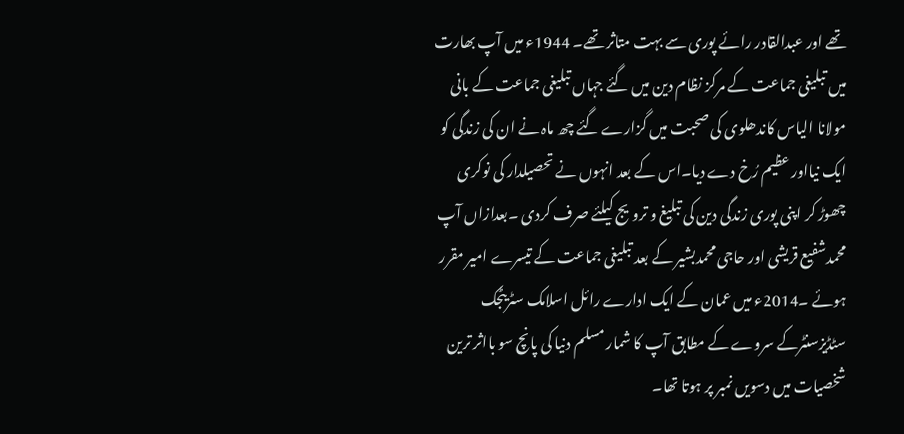تھے اور عبدالقادر رائے پوری سے بہت متاثر تھے۔ 1944ء میں آپ بھارت میں تبلیغی جماعت کے مرکز نظام دین میں گئے جہاں تبلیغی جماعت کے بانی مولانا الیاس کاندھلوی کی صحبت میں گزارے گئے چھ ماہ نے ان کی زندگی کو ایک نیااور عظیم رُخ دے دیا۔اس کے بعد انہوں نے تحصیلدار کی نوکری چھوڑ کر اپنی پوری زندگی دین کی تبلیغ و ترویج کیلئے صرف کردی ۔بعدازاں آپ محمدشفیع قریشی اور حاجی محمدبشیر کے بعد تبلیغی جماعت کے تیسرے امیر مقرر ہوئے ۔2014ء میں عمان کے ایک ادارے رائل اسلامک سٹریٹجک سٹڈیزسنٹرکے سروے کے مطابق آپ کا شمار مسلم دنیا کی پانچ سو بااثر ترین شخصیات میں دسویں نمبر پر ہوتا تھا۔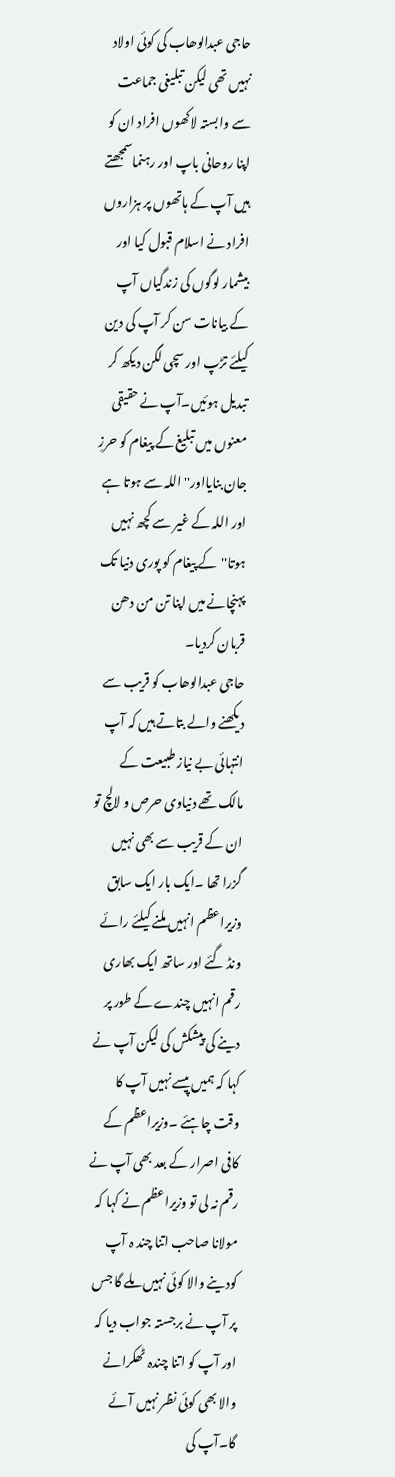حاجی عبدالوھاب کی کوئی اولاد نہیں تھی لیکن تبلیغی جماعت سے وابستہ لاکھوں افراد ان کو اپنا روحانی باپ اور رہنماسمجھتے ہیں آپ کے ہاتھوں پر ہزاروں افراد نے اسلام قبول کیا اور بیشمار لوگوں کی زندگیاں آپ کے بیانات سن کر آپ کی دین کیلئے تڑپ اور سچی لگن دیکھ کر تبدیل ہوئیں۔آپ نے حقیقی معنوں میں تبلیغ کے پیغام کو حرزِ جان بنایااور''اللہ سے ہوتا ہے اور اللہ کے غیر سے کچھ نہیں ہوتا''کے پیغام کو پوری دنیا تک پہنچانے میں اپنا تن من دھن قربان کردیا۔
حاجی عبدالوھاب کو قریب سے دیکھنے والے بتاتے ہیں کہ آپ انتہائی بے نیاز طبیعت کے مالک تھے دنیاوی حرص و لالچ تو ان کے قریب سے بھی نہیں گزرا تھا ۔ایک بار ایک سابق وزیراعظم انہیں ملنے کیلئے رائے ونڈ گئے اور ساتھ ایک بھاری رقم انہیں چندے کے طور پر دینے کی پیشکش کی لیکن آپ نے کہا کہ ہمیں پیسے نہیں آپ کا وقت چاہئے ۔وزیراعظم کے کافی اصرار کے بعد بھی آپ نے رقم نہ لی تو وزیراعظم نے کہا کہ مولانا صاحب اتنا چند ہ آپ کودینے والا کوئی نہیں ملے گا جس پر آپ نے برجستہ جواب دیا کہ اور آپ کو اتنا چندہ ٹھکرانے والا بھی کوئی نظر نہیں آئے گا۔آپ کی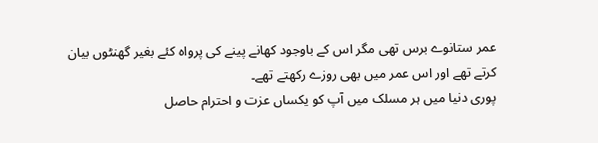عمر ستانوے برس تھی مگر اس کے باوجود کھانے پینے کی پرواہ کئے بغیر گھنٹوں بیان کرتے تھے اور اس عمر میں بھی روزے رکھتے تھے۔
پوری دنیا میں ہر مسلک میں آپ کو یکساں عزت و احترام حاصل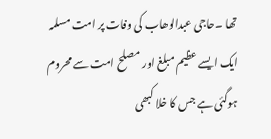تھا ۔حاجی عبدالوھاب کی وفات پر امت مسلمہ ایک ایسے عظیم مبلغ اور مصلح امت سے محروم ہوگئی ہے جس کا خلا کبھی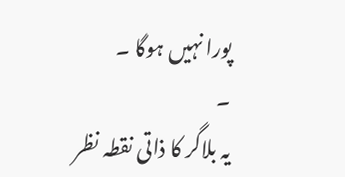پورا نہیں ہوگا ۔
۔
یہ بلاگر کا ذاتی نقطہ نظر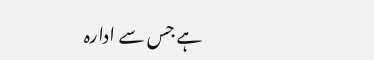ہے جس سے ادارہ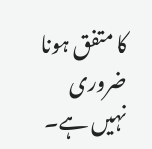کا متفق ہونا ضروری نہیں ہے۔